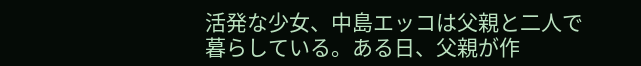活発な少女、中島エッコは父親と二人で暮らしている。ある日、父親が作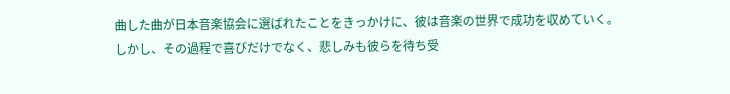曲した曲が日本音楽協会に選ばれたことをきっかけに、彼は音楽の世界で成功を収めていく。しかし、その過程で喜びだけでなく、悲しみも彼らを待ち受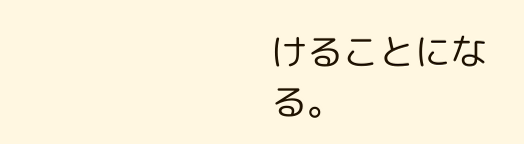けることになる。